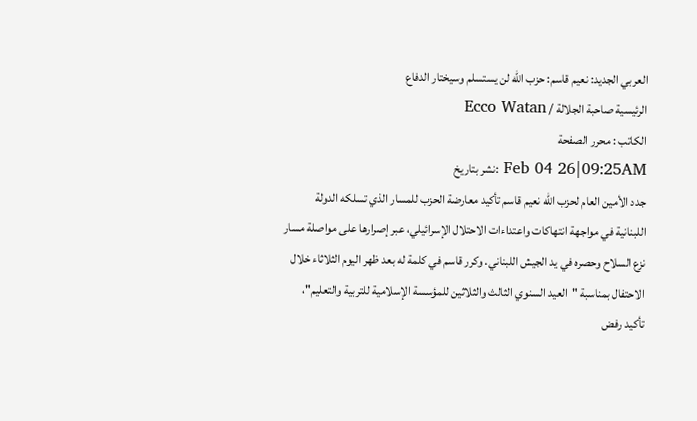العربي الجديد: نعيم قاسم: حزب الله لن يستسلم وسيختار الدفاع
الرئيسية صاحبة الجلالة / Ecco Watan
الكاتب : محرر الصفحة
Feb 04 26|09:25AM :نشر بتاريخ
جدد الأمين العام لحزب الله نعيم قاسم تأكيد معارضة الحزب للمسار الذي تسلكه الدولة اللبنانية في مواجهة انتهاكات واعتداءات الاحتلال الإسرائيلي، عبر إصرارها على مواصلة مسار نزع السلاح وحصره في يد الجيش اللبناني. وكرر قاسم في كلمة له بعد ظهر اليوم الثلاثاء خلال الاحتفال بمناسبة "العيد السنوي الثالث والثلاثين للمؤسسة الإسلامية للتربية والتعليم"، تأكيد رفض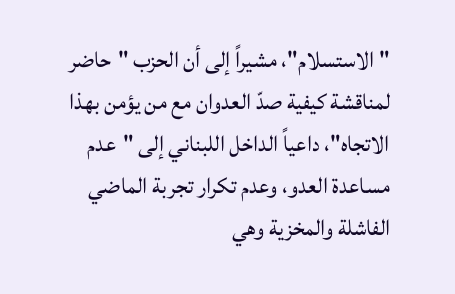"الاستسلام"، مشيراً إلى أن الحزب "حاضر لمناقشة كيفية صدّ العدوان مع من يؤمن بهذا الاتجاه"، داعياً الداخل اللبناني إلى "عدم مساعدة العدو، وعدم تكرار تجربة الماضي الفاشلة والمخزية وهي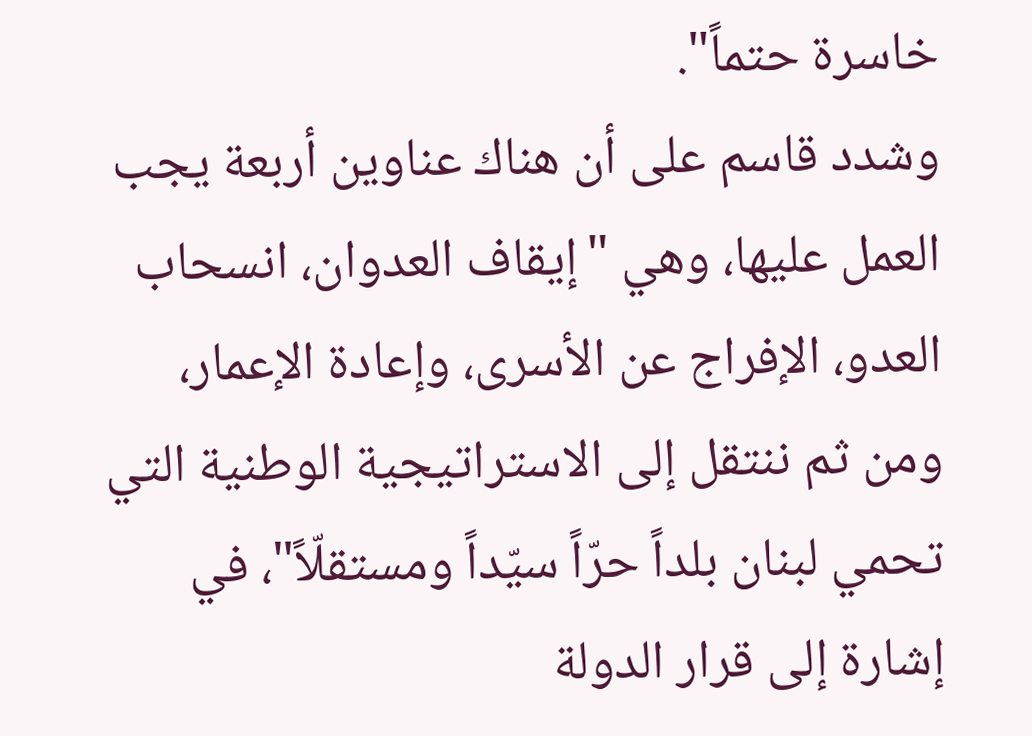خاسرة حتماً".
وشدد قاسم على أن هناك عناوين أربعة يجب العمل عليها، وهي "إيقاف العدوان، انسحاب العدو، الإفراج عن الأسرى، وإعادة الإعمار، ومن ثم ننتقل إلى الاستراتيجية الوطنية التي تحمي لبنان بلداً حرّاً سيّداً ومستقلّاً"، في إشارة إلى قرار الدولة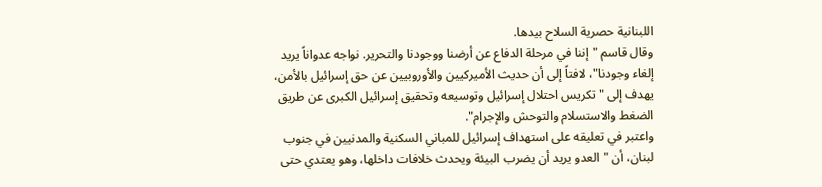اللبنانية حصرية السلاح بيدها.
وقال قاسم "إننا في مرحلة الدفاع عن أرضنا ووجودنا والتحرير. نواجه عدواناً يريد إلغاء وجودنا"، لافتاً إلى أن حديث الأميركيين والأوروبيين عن حق إسرائيل بالأمن، يهدف إلى "تكريس احتلال إسرائيل وتوسيعه وتحقيق إسرائيل الكبرى عن طريق الضغط والاستسلام والتوحش والإجرام".
واعتبر في تعليقه على استهداف إسرائيل للمباني السكنية والمدنيين في جنوب لبنان، أن "العدو يريد أن يضرب البيئة ويحدث خلافات داخلها، وهو يعتدي حتى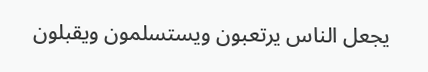يجعل الناس يرتعبون ويستسلمون ويقبلون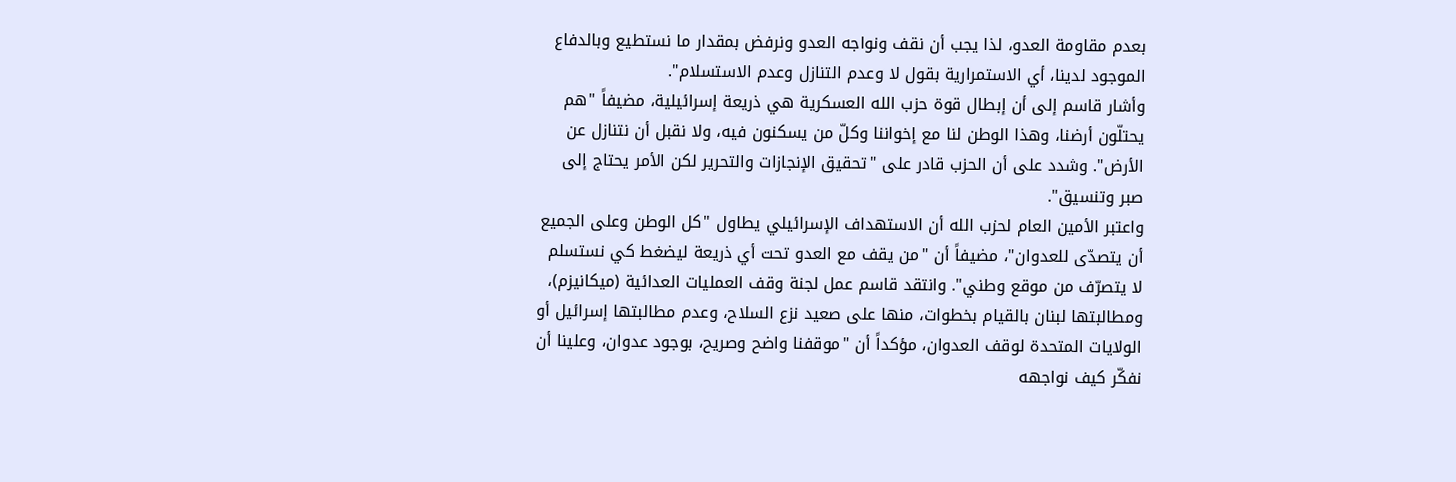بعدم مقاومة العدو، لذا يجب أن نقف ونواجه العدو ونرفض بمقدار ما نستطيع وبالدفاع الموجود لدينا، أي الاستمرارية بقول لا وعدم التنازل وعدم الاستسلام".
وأشار قاسم إلى أن إبطال قوة حزب الله العسكرية هي ذريعة إسرائيلية، مضيفاً "هم يحتلّون أرضنا، وهذا الوطن لنا مع إخواننا وكلّ من يسكنون فيه، ولا نقبل أن نتنازل عن الأرض". وشدد على أن الحزب قادر على "تحقيق الإنجازات والتحرير لكن الأمر يحتاج إلى صبر وتنسيق".
واعتبر الأمين العام لحزب الله أن الاستهداف الإسرائيلي يطاول "كل الوطن وعلى الجميع أن يتصدّى للعدوان"، مضيفاً أن "من يقف مع العدو تحت أي ذريعة ليضغط كي نستسلم لا يتصرّف من موقع وطني". وانتقد قاسم عمل لجنة وقف العمليات العدائية (ميكانيزم)، ومطالبتها لبنان بالقيام بخطوات، منها على صعيد نزع السلاح، وعدم مطالبتها إسرائيل أو الولايات المتحدة لوقف العدوان، مؤكداً أن "موقفنا واضح وصريح، بوجود عدوان، وعلينا أن نفكّر كيف نواجهه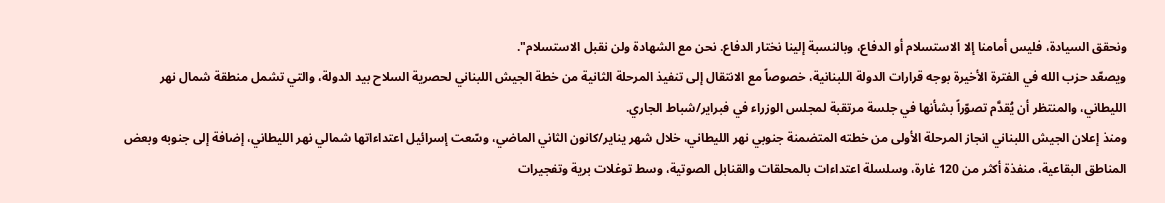ونحقق السيادة، فليس أمامنا إلا الاستسلام أو الدفاع، وبالنسبة إلينا نختار الدفاع. نحن مع الشهادة ولن نقبل الاستسلام".
ويصعّد حزب الله في الفترة الأخيرة بوجه قرارات الدولة اللبنانية، خصوصاً مع الانتقال إلى تنفيذ المرحلة الثانية من خطة الجيش اللبناني لحصرية السلاح بيد الدولة، والتي تشمل منطقة شمال نهر الليطاني، والمنتظر أن يُقدَّم تصوّراً بشأنها في جلسة مرتقبة لمجلس الوزراء في فبراير/شباط الجاري.
ومنذ إعلان الجيش اللبناني انجاز المرحلة الأولى من خطته المتضمنة جنوبي نهر الليطاني، خلال شهر يناير/كانون الثاني الماضي، وسّعت إسرائيل اعتداءاتها شمالي نهر الليطاني، إضافة إلى جنوبه وبعض المناطق البقاعية، منفذة أكثر من 120 غارة، وسلسلة اعتداءات بالمحلقات والقنابل الصوتية، وسط توغلات برية وتفجيرات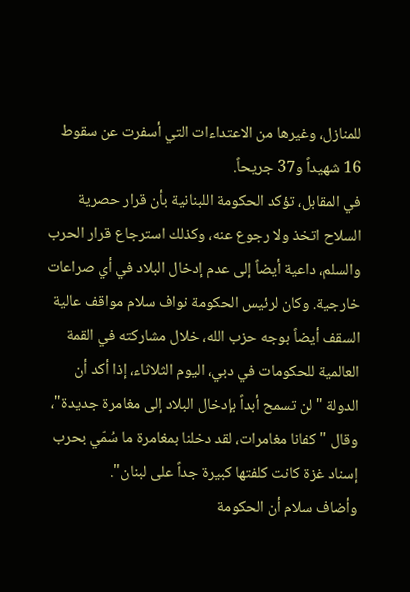للمنازل، وغيرها من الاعتداءات التي أسفرت عن سقوط 16 شهيداً و37 جريحاً.
في المقابل، تؤكد الحكومة اللبنانية بأن قرار حصرية السلاح اتخذ ولا رجوع عنه، وكذلك استرجاع قرار الحرب والسلم، داعية أيضاً إلى عدم إدخال البلاد في أي صراعات خارجية. وكان لرئيس الحكومة نواف سلام مواقف عالية السقف أيضاً بوجه حزب الله، خلال مشاركته في القمة العالمية للحكومات في دبي، اليوم الثلاثاء، إذا أكد أن الدولة "لن تسمح أبداً بإدخال البلاد إلى مغامرة جديدة"، وقال "كفانا مغامرات، لقد دخلنا بمغامرة ما سُمّي بحرب إسناد غزة كانت كلفتها كبيرة جداً على لبنان".
وأضاف سلام أن الحكومة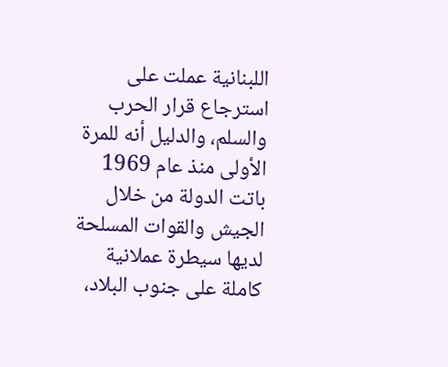اللبنانية عملت على استرجاع قرار الحرب والسلم، والدليل أنه للمرة الأولى منذ عام 1969 باتت الدولة من خلال الجيش والقوات المسلحة لديها سيطرة عملانية كاملة على جنوب البلاد،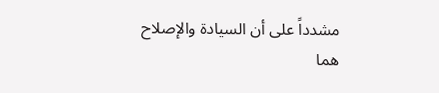مشدداً على أن السيادة والإصلاح هما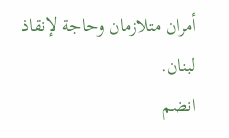أمران متلازمان وحاجة لإنقاذ لبنان.
انضم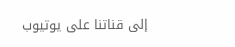إلى قناتنا على يوتيوب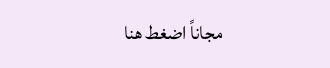مجاناً اضغط هنا